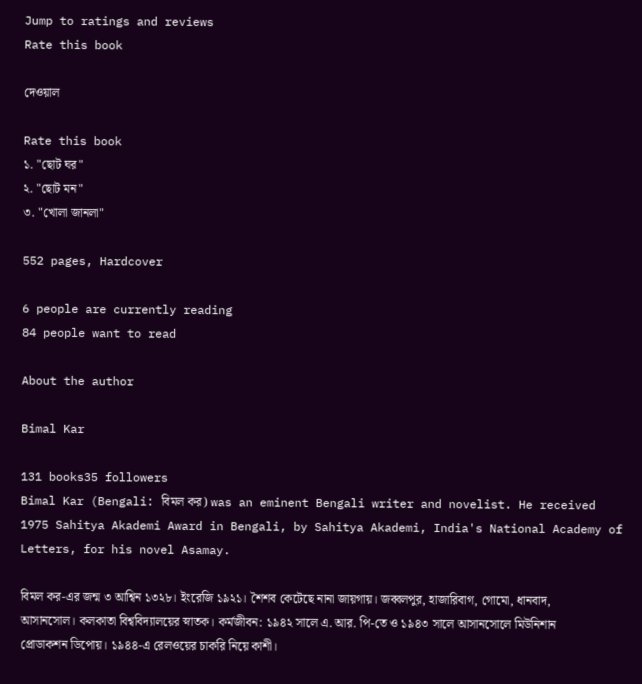Jump to ratings and reviews
Rate this book

দেওয়াল

Rate this book
১. "ছোট ঘর"
২. "ছোট মন"
৩. "খোলা জানলা"

552 pages, Hardcover

6 people are currently reading
84 people want to read

About the author

Bimal Kar

131 books35 followers
Bimal Kar (Bengali: বিমল কর) was an eminent Bengali writer and novelist. He received 1975 Sahitya Akademi Award in Bengali, by Sahitya Akademi, India's National Academy of Letters, for his novel Asamay.

বিমল কর-এর জন্ম ৩ আশ্বিন ১৩২৮। ইংরেজি ১৯২১। শৈশব কেটেছে নানা জায়গায়। জব্বলপুর, হাজারিবাগ, গোমো, ধানবাদ, আসানসোল। কলকাতা বিশ্ববিদ্যালয়ের স্নাতক। কর্মজীবন: ১৯৪২ সালে এ. আর. পি-তে ও ১৯৪৩ সালে আসানসোলে মিউনিশান প্রোডাকশন ডিপোয়। ১৯৪৪-এ রেলওয়ের চাকরি নিয়ে কাশী।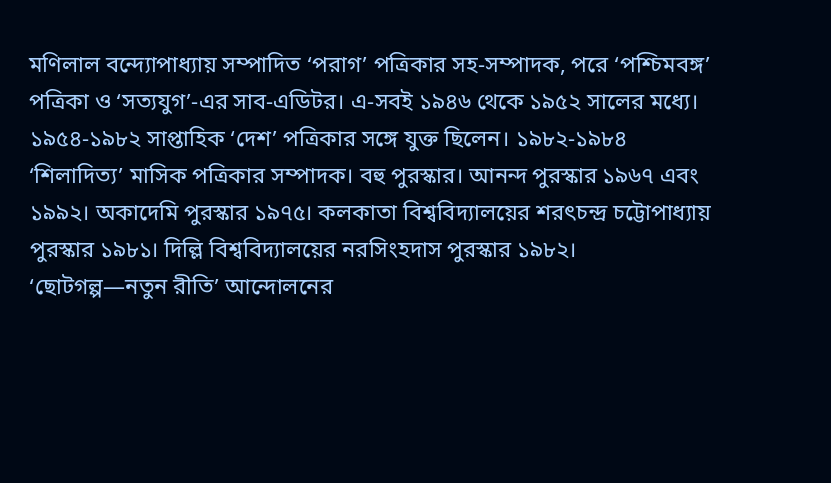মণিলাল বন্দ্যোপাধ্যায় সম্পাদিত ‘পরাগ’ পত্রিকার সহ-সম্পাদক, পরে ‘পশ্চিমবঙ্গ’ পত্রিকা ও ‘সত্যযুগ’-এর সাব-এডিটর। এ-সবই ১৯৪৬ থেকে ১৯৫২ সালের মধ্যে। ১৯৫৪-১৯৮২ সাপ্তাহিক ‘দেশ’ পত্রিকার সঙ্গে যুক্ত ছিলেন। ১৯৮২-১৯৮৪ ‘শিলাদিত্য’ মাসিক পত্রিকার সম্পাদক। বহু পুরস্কার। আনন্দ পুরস্কার ১৯৬৭ এবং ১৯৯২। অকাদেমি পুরস্কার ১৯৭৫। কলকাতা বিশ্ববিদ্যালয়ের শরৎচন্দ্র চট্টোপাধ্যায় পুরস্কার ১৯৮১। দিল্লি বিশ্ববিদ্যালয়ের নরসিংহদাস পুরস্কার ১৯৮২। ‘ছোটগল্প—নতুন রীতি’ আন্দোলনের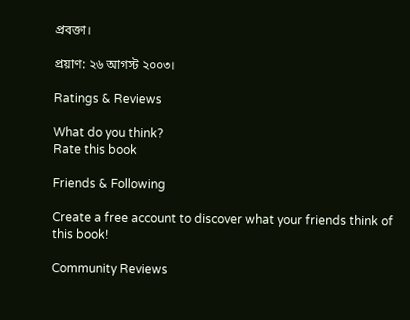প্রবক্তা।

প্রয়াণ: ২৬ আগস্ট ২০০৩।

Ratings & Reviews

What do you think?
Rate this book

Friends & Following

Create a free account to discover what your friends think of this book!

Community Reviews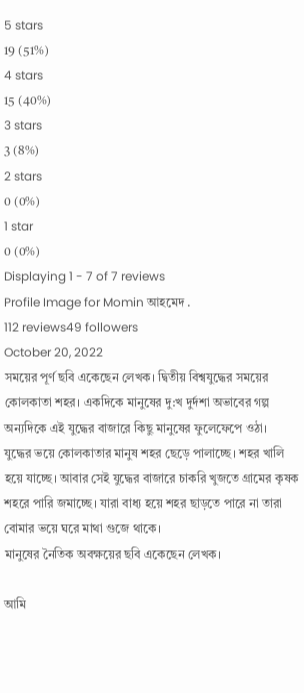5 stars
19 (51%)
4 stars
15 (40%)
3 stars
3 (8%)
2 stars
0 (0%)
1 star
0 (0%)
Displaying 1 - 7 of 7 reviews
Profile Image for Momin আহমেদ .
112 reviews49 followers
October 20, 2022
সময়ের পূর্ণ ছবি একেছেন লেখক। দ্বিতীয় বিশ্বযুদ্ধের সময়ের কোলকাতা শহর। একদিকে মানুষের দু:খ দুর্দশা অভাবের গল্প অন্যদিকে এই যুদ্ধের বাজারে কিছু মানুষের ফুলেফেপে ওঠা।
যুদ্ধের ভয়ে কোলকাতার মানুষ শহর ছেড়ে পালাচ্ছে। শহর খালি হয়ে যাচ্ছে। আবার সেই যুদ্ধের বাজারে চাকরি খুজতে গ্রামের কৃষক শহরে পারি জমাচ্ছে। যারা বাধ্য হয়ে শহর ছাড়তে পারে না তারা বোমার ভয়ে ঘরে মাথা গুজে থাকে।
মানুষের নৈতিক অবক্ষয়ের ছবি একেছেন লেখক।

আমি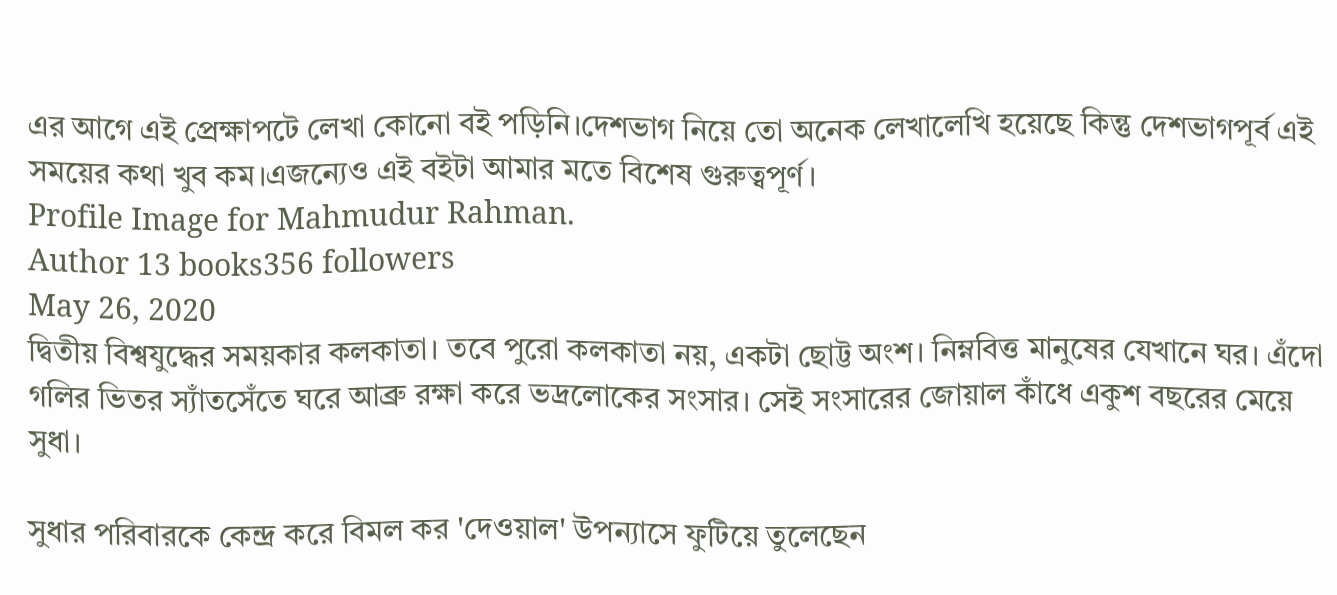এর আগে এই প্রেক্ষাপটে লেখা কোনো বই পড়িনি।দেশভাগ নিয়ে তো অনেক লেখালেখি হয়েছে কিন্তু দেশভাগপূর্ব এই সময়ের কথা খুব কম।এজন্যেও এই বইটা আমার মতে বিশেষ গুরুত্বপূর্ণ।
Profile Image for Mahmudur Rahman.
Author 13 books356 followers
May 26, 2020
দ্বিতীয় বিশ্বযুদ্ধের সময়কার কলকাতা। তবে পুরো কলকাতা নয়, একটা ছোট্ট অংশ। নিম্নবিত্ত মানুষের যেখানে ঘর। এঁদো গলির ভিতর স্যাঁতসেঁতে ঘরে আব্রু রক্ষা করে ভদ্রলোকের সংসার। সেই সংসারের জোয়াল কাঁধে একুশ বছরের মেয়ে সুধা।

সুধার পরিবারকে কেন্দ্র করে বিমল কর 'দেওয়াল' উপন্যাসে ফুটিয়ে তুলেছেন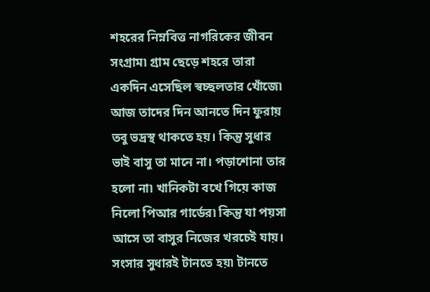শহরের নিম্নবিত্ত নাগরিকের জীবন সংগ্রাম৷ গ্রাম ছেড়ে শহরে তারা একদিন এসেছিল স্বচ্ছলতার খোঁজে৷ আজ তাদের দিন আনতে দিন ফুরায় তবু ভদ্রস্থ থাকতে হয়। কিন্তু সুধার ভাই বাসু তা মানে না। পড়াশোনা তার হলো না৷ খানিকটা বখে গিয়ে কাজ নিলো পিআর গার্ডের৷ কিন্তু যা পয়সা আসে তা বাসুর নিজের খরচেই যায়। সংসার সুধারই টানতে হয়৷ টানতে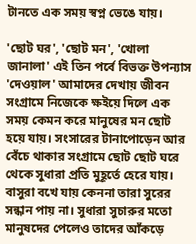টানতে এক সময় স্বপ্ন ভেঙে যায়।

'ছোট ঘর', 'ছোট মন', 'খোলা জানালা' এই তিন পর্বে বিভক্ত উপন্যাস 'দেওয়াল' আমাদের দেখায় জীবন সংগ্রামে নিজেকে ক্ষইয়ে দিলে এক সময় কেমন করে মানুষের মন ছোট হয়ে যায়। সংসারের টানাপোড়েন আর বেঁচে থাকার সংগ্রামে ছোট ছোট ঘরে থেকে সুধারা প্রতি মুহূর্তে হেরে যায়। বাসুরা বখে যায় কেননা তারা সুরের সন্ধান পায় না। সুধারা সুচারুর মতো মানুষদের পেলেও তাদের আঁকড়ে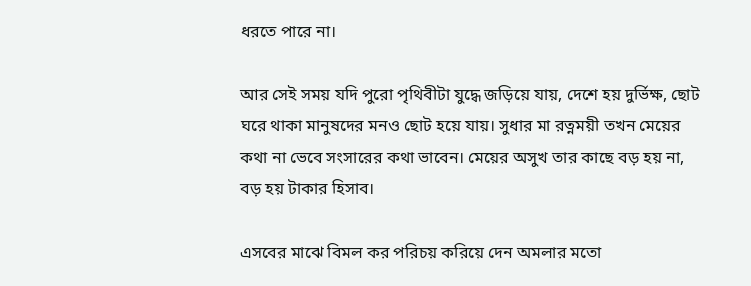ধরতে পারে না।

আর সেই সময় যদি পুরো পৃথিবীটা যুদ্ধে জড়িয়ে যায়, দেশে হয় দুর্ভিক্ষ, ছোট ঘরে থাকা মানুষদের মনও ছোট হয়ে যায়। সুধার মা রত্নময়ী তখন মেয়ের কথা না ভেবে সংসারের কথা ভাবেন। মেয়ের অসুখ তার কাছে বড় হয় না, বড় হয় টাকার হিসাব।

এসবের মাঝে বিমল কর পরিচয় করিয়ে দেন অমলার মতো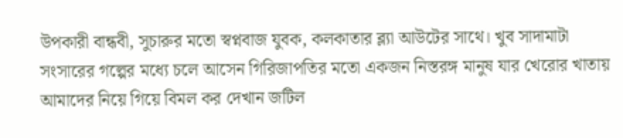উপকারী বান্ধবী, সুচারুর মতো স্বপ্নবাজ যুবক, কলকাতার ব্ল্যা আউটের সাথে। খুব সাদামাটা সংসারের গল্পের মধ্যে চলে আসেন গিরিজাপতির মতো একজন নিস্তরঙ্গ মানুষ যার খেরোর খাতায় আমাদের নিয়ে গিয়ে বিমল কর দেখান জটিল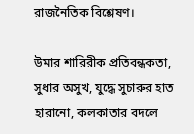রাজনৈতিক বিশ্লেষণ।

উমার শারিরীক প্রতিবন্ধকতা, সুধার অসুখ, যুদ্ধে সুচারুর হাত হারানো, কলকাতার বদলে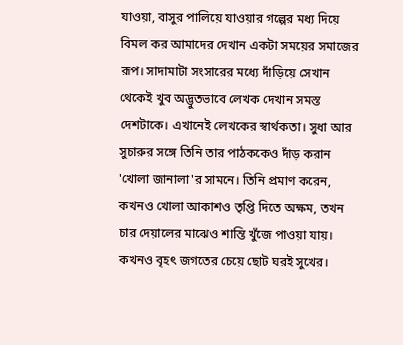যাওয়া, বাসুর পালিয়ে যাওয়ার গল্পের মধ্য দিয়ে বিমল কর আমাদের দেখান একটা সময়ের সমাজের রূপ। সাদামাটা সংসারের মধ্যে দাঁড়িয়ে সেখান থেকেই খুব অদ্ভুতভাবে লেখক দেখান সমস্ত দেশটাকে। এখানেই লেখকের স্বার্থকতা। সুধা আর সুচারুর সঙ্গে তিনি তার পাঠককেও দাঁড় করান 'খোলা জানালা'র সামনে। তিনি প্রমাণ করেন, কখনও খোলা আকাশও তৃপ্তি দিতে অক্ষম, তখন চার দেয়ালের মাঝেও শান্তি খুঁজে পাওয়া যায়। কখনও বৃহৎ জগতের চেয়ে ছোট ঘরই সুখের।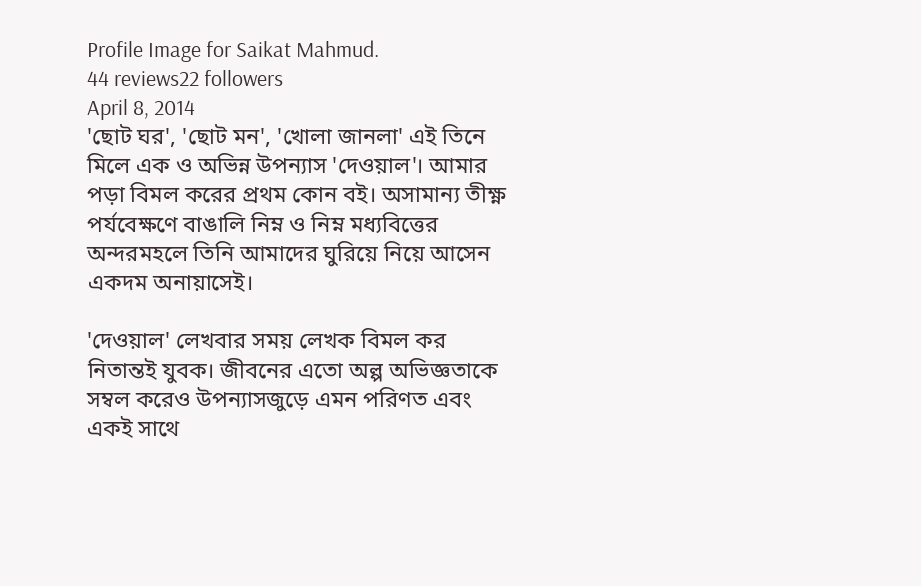Profile Image for Saikat Mahmud.
44 reviews22 followers
April 8, 2014
'ছোট ঘর', 'ছোট মন', 'খোলা জানলা' এই তিনে মিলে এক ও অভিন্ন উপন্যাস 'দেওয়াল'। আমার পড়া বিমল করের প্রথম কোন বই। অসামান্য তীক্ষ্ণ পর্যবেক্ষণে বাঙালি নিম্ন ও নিম্ন মধ্যবিত্তের অন্দরমহলে তিনি আমাদের ঘুরিয়ে নিয়ে আসেন একদম অনায়াসেই।

'দেওয়াল' লেখবার সময় লেখক বিমল কর নিতান্তই যুবক। জীবনের এতো অল্প অভিজ্ঞতাকে সম্বল করেও উপন্যাসজুড়ে এমন পরিণত এবং একই সাথে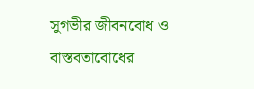সুগভীর জীবনবোধ ও বাস্তবতাবোধের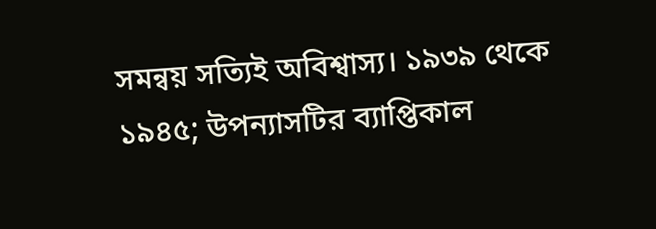সমন্বয় সত্যিই অবিশ্বাস্য। ১৯৩৯ থেকে ১৯৪৫; উপন্যাসটির ব্যাপ্তিকাল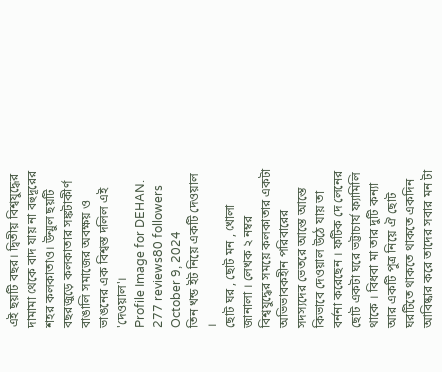এই ছয়টি বছর। দ্বিতীয় বিশ্বযুদ্ধের দামামা থেকে বাদ যায় না বহুদূরের শহর কলকাতাও। উন্মুল ছয়টি বছরজুড়ে কলকাতার সঙ্কটাকীর্ণ বাঙালি সমাজের অবক্ষয় ও ভাঙনের এক বিশ্বস্ত দলিল এই 'দেওয়াল'।
Profile Image for DEHAN.
277 reviews80 followers
October 9, 2024
তিন খন্ড ইট নিয়ে একটি দেওয়াল ।
ছোট ঘর , ছোট মন , খোলা জানালা । লেখক ২ নম্বর বিশ্বযুদ্ধের সময়ে কলকাতার একটা অভিভাবকহীন পরিবারের সদস্যদের ভেতরে আস্তে আস্তে কিভাবে দেওয়াল উঠে যায় তা বর্ননা করেছেন । ফটিক দে লেনের ছোট একটা ঘরে ভট্টাচার্য ফ্যামিলি থাকে । বিধবা মা তার দুটি কন্যা আর একটি পুত্র নিয়ে ঐ ছোট ঘরটিতে থাকতে থাকতে একদিন আবিষ্কার করে তাদের সবার মন টা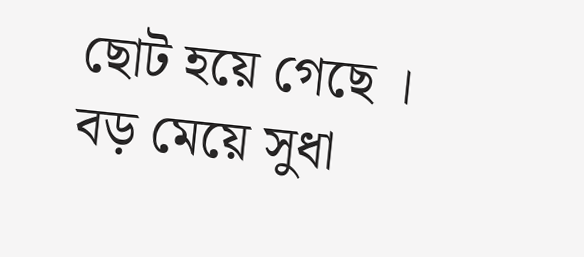ছোট হয়ে গেছে । বড় মেয়ে সুধা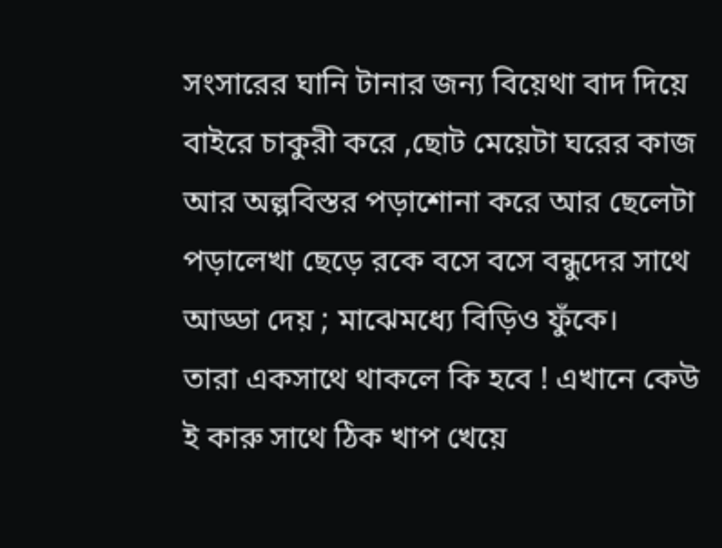সংসারের ঘানি টানার জন্য বিয়েথা বাদ দিয়ে বাইরে চাকুরী করে ,ছোট মেয়েটা ঘরের কাজ আর অল্পবিস্তর পড়াশোনা করে আর ছেলেটা পড়ালেখা ছেড়ে রকে বসে বসে বন্ধুদের সাথে আড্ডা দেয় ; মাঝেমধ্যে বিড়িও ফুঁকে।
তারা একসাথে থাকলে কি হবে ! এখানে কেউ ই কারু সাথে ঠিক খাপ খেয়ে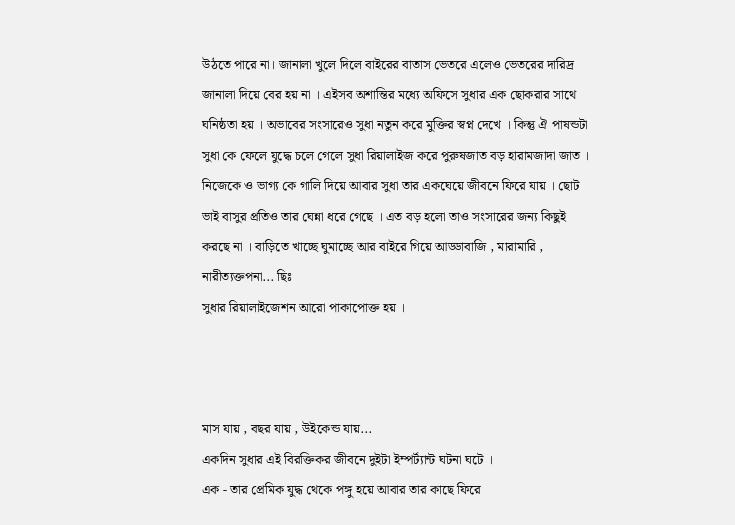উঠতে পারে না। জানালা খুলে দিলে বাইরের বাতাস ভেতরে এলেও ভেতরের দারিদ্র জানালা দিয়ে বের হয় না । এইসব অশান্তির মধ্যে অফিসে সুধার এক ছোকরার সাথে ঘনিষ্ঠতা হয় । অভাবের সংসারেও সুধা নতুন করে মুক্তির স্বপ্ন দেখে । কিন্তু ঐ পাষন্ডটা সুধা কে ফেলে যুদ্ধে চলে গেলে সুধা রিয়ালাইজ করে পুরুষজাত বড় হারামজাদা জাত । নিজেকে ও ভাগ্য কে গালি দিয়ে আবার সুধা তার একঘেয়ে জীবনে ফিরে যায় । ছোট ভাই বাসুর প্রতিও তার ঘেন্না ধরে গেছে । এত বড় হলো তাও সংসারের জন্য কিছুই করছে না । বাড়িতে খাচ্ছে ঘুমাচ্ছে আর বাইরে গিয়ে আড্ডাবাজি , মারামারি , নারীত্যক্তপনা... ছিঃ
সুধার রিয়ালাইজেশন আরো পাকাপোক্ত হয় ।



মাস যায় , বছর যায় , উইকেন্ড যায়...
একদিন সুধার এই বিরক্তিকর জীবনে দুইটা ইম্পর্ট্যান্ট ঘটনা ঘটে ।
এক - তার প্রেমিক যুদ্ধ থেকে পঙ্গু হয়ে আবার তার কাছে ফিরে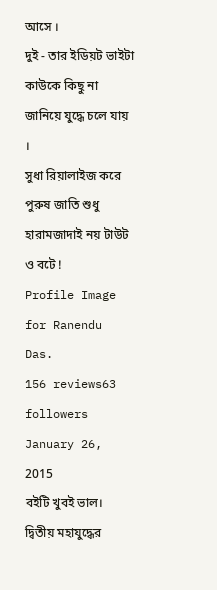আসে ।
দুই - তার ইডিয়ট ভাইটা কাউকে কিছু না জানিয়ে যুদ্ধে চলে যায় ।
সুধা রিয়ালাইজ করে পুরুষ জাতি শুধু হারামজাদাই নয় টাউট ও বটে !
Profile Image for Ranendu  Das.
156 reviews63 followers
January 26, 2015
বইটি খুবই ভাল। দ্বিতীয় মহাযুদ্ধের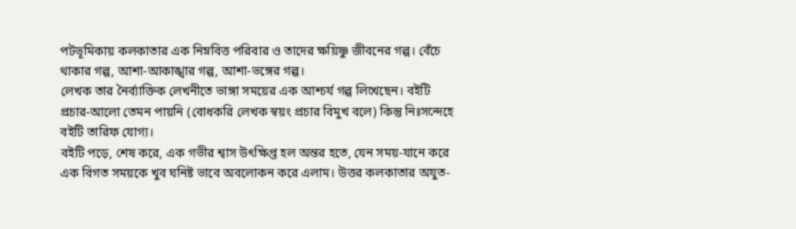পটভূমিকায় কলকাতার এক নিম্নবিত্ত পরিবার ও তাদের ক্ষয়িষ্ণু জীবনের গল্প। বেঁচে থাকার গল্প, আশা-আকাঙ্খার গল্প, আশা-ভঙ্গের গল্প।
লেখক তার নৈর্ব্যাক্তিক লেখনীতে ভাঙ্গা সময়ের এক আশ্চর্য গল্প লিখেছেন। বইটি প্রচার-আলো তেমন পায়নি (বোধকরি লেখক স্বয়ং প্রচার বিমুখ বলে) কিন্তু নিঃসন্দেহে বইটি তারিফ যোগ্য।
বইটি পড়ে, শেষ করে, এক গভীর শ্বাস উৎক্ষিপ্ত হল অন্তর হতে, যেন সময়-যানে করে এক বিগত সময়কে খুব ঘনিষ্ট ভাবে অবলোকন করে এলাম। উত্তর কলকাতার অযুত-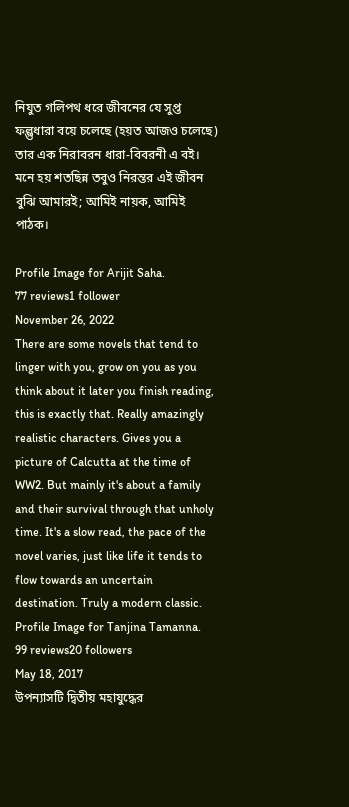নিযুত গলিপথ ধরে জীবনের যে সুপ্ত ফল্গুধারা বয়ে চলেছে (হয়ত আজও চলেছে) তার এক নিরাবরন ধারা-বিবরনী এ বই। মনে হয় শতছিন্ন তবুও নিরন্তর এই জীবন বুঝি আমারই; আমিই নায়ক, আমিই পাঠক।

Profile Image for Arijit Saha.
77 reviews1 follower
November 26, 2022
There are some novels that tend to linger with you, grow on you as you think about it later you finish reading, this is exactly that. Really amazingly realistic characters. Gives you a picture of Calcutta at the time of WW2. But mainly it's about a family and their survival through that unholy time. It's a slow read, the pace of the novel varies, just like life it tends to flow towards an uncertain destination. Truly a modern classic.
Profile Image for Tanjina Tamanna.
99 reviews20 followers
May 18, 2017
উপন্যাসটি দ্বিতীয় মহাযুদ্ধের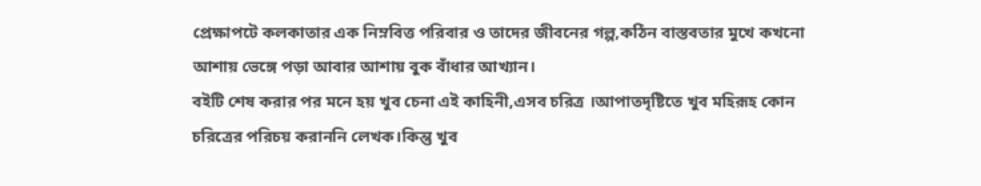প্রেক্ষাপটে কলকাতার এক নিম্নবিত্ত পরিবার ও তাদের জীবনের গল্প,কঠিন বাস্তবতার মুখে কখনো আশায় ভেঙ্গে পড়া আবার আশায় বুক বাঁধার আখ্যান।
বইটি শেষ করার পর মনে হয় খুব চেনা এই কাহিনী,এসব চরিত্র ।আপাতদৃষ্টিতে খুব মহিরূহ কোন চরিত্রের পরিচয় করাননি লেখক।কিন্তু খুব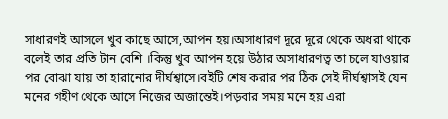সাধারণই আসলে খুব কাছে আসে,আপন হয়।অসাধারণ দূরে দূরে থেকে অধরা থাকে বলেই তার প্রতি টান বেশি ।কিন্তু খুব আপন হয়ে উঠার অসাধারণত্ব তা চলে যাওয়ার পর বোঝা যায় তা হারানোর দীর্ঘশ্বাসে।বইটি শেষ করার পর ঠিক সেই দীর্ঘশ্বাসই যেন মনের গহীণ থেকে আসে নিজের অজান্তেই।পড়বার সময় মনে হয় এরা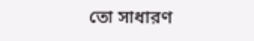তো সাধারণ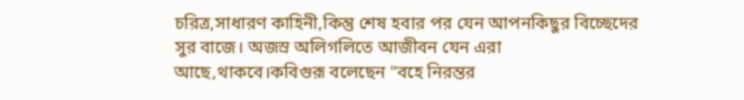চরিত্র,সাধারণ কাহিনী,কিন্তু শেষ হবার পর যেন আপনকিছুর বিচ্ছেদের সুর বাজে। অজস্র অলিগলিতে আজীবন যেন এরা আছে,থাকবে।কবিগুরূ বলেছেন "বহে নিরন্তর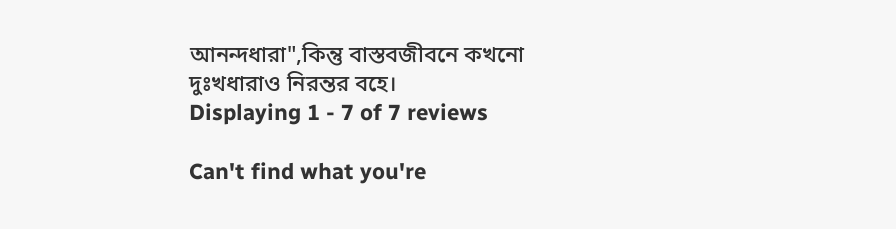আনন্দধারা",কিন্তু বাস্তবজীবনে কখনো দুঃখধারাও নিরন্তর বহে।
Displaying 1 - 7 of 7 reviews

Can't find what you're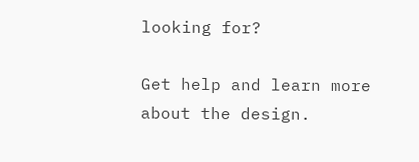looking for?

Get help and learn more about the design.